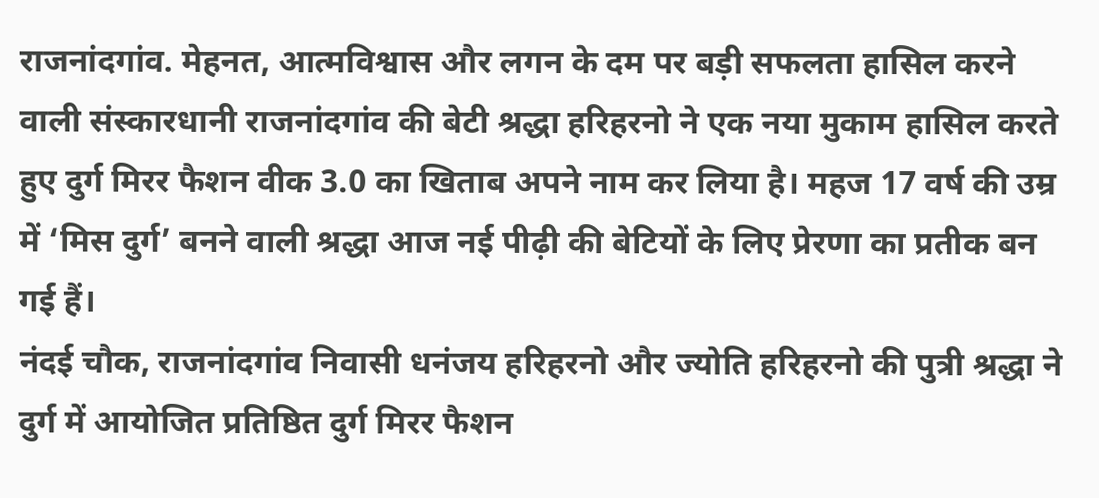राजनांदगांव. मेहनत, आत्मविश्वास और लगन के दम पर बड़ी सफलता हासिल करने वाली संस्कारधानी राजनांदगांव की बेटी श्रद्धा हरिहरनो ने एक नया मुकाम हासिल करते हुए दुर्ग मिरर फैशन वीक 3.0 का खिताब अपने नाम कर लिया है। महज 17 वर्ष की उम्र में ‘मिस दुर्ग’ बनने वाली श्रद्धा आज नई पीढ़ी की बेटियों के लिए प्रेरणा का प्रतीक बन गई हैं।
नंदई चौक, राजनांदगांव निवासी धनंजय हरिहरनो और ज्योति हरिहरनो की पुत्री श्रद्धा ने दुर्ग में आयोजित प्रतिष्ठित दुर्ग मिरर फैशन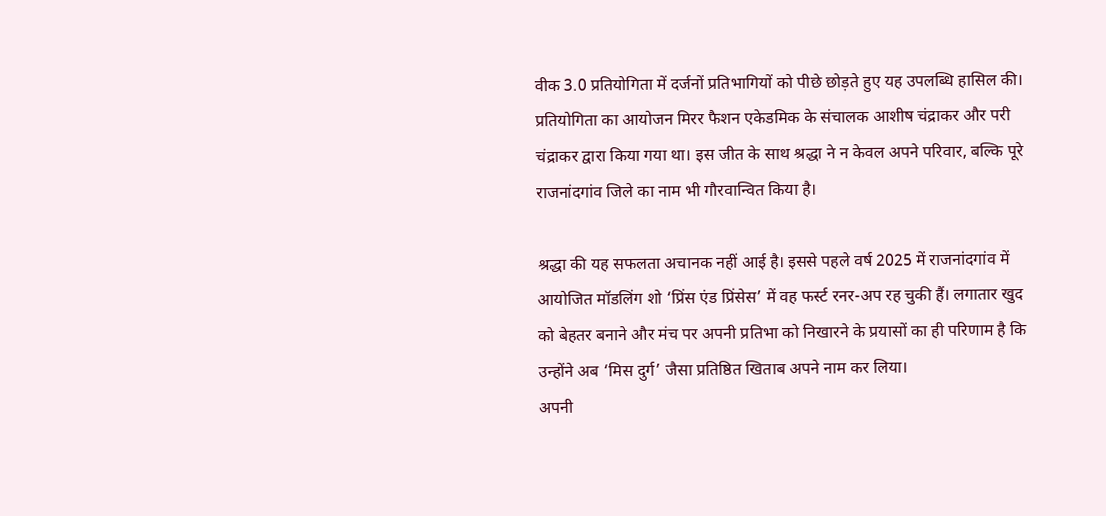वीक 3.0 प्रतियोगिता में दर्जनों प्रतिभागियों को पीछे छोड़ते हुए यह उपलब्धि हासिल की। प्रतियोगिता का आयोजन मिरर फैशन एकेडमिक के संचालक आशीष चंद्राकर और परी चंद्राकर द्वारा किया गया था। इस जीत के साथ श्रद्धा ने न केवल अपने परिवार, बल्कि पूरे राजनांदगांव जिले का नाम भी गौरवान्वित किया है।

श्रद्धा की यह सफलता अचानक नहीं आई है। इससे पहले वर्ष 2025 में राजनांदगांव में आयोजित मॉडलिंग शो ‘प्रिंस एंड प्रिंसेस’ में वह फर्स्ट रनर-अप रह चुकी हैं। लगातार खुद को बेहतर बनाने और मंच पर अपनी प्रतिभा को निखारने के प्रयासों का ही परिणाम है कि उन्होंने अब ‘मिस दुर्ग’ जैसा प्रतिष्ठित खिताब अपने नाम कर लिया।
अपनी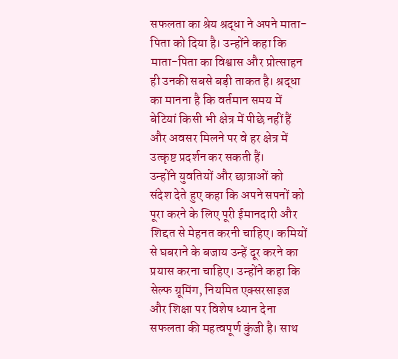सफलता का श्रेय श्रद्धा ने अपने माता-पिता को दिया है। उन्होंने कहा कि माता-पिता का विश्वास और प्रोत्साहन ही उनकी सबसे बड़ी ताकत है। श्रद्धा का मानना है कि वर्तमान समय में बेटियां किसी भी क्षेत्र में पीछे नहीं हैं और अवसर मिलने पर वे हर क्षेत्र में उत्कृष्ट प्रदर्शन कर सकती हैं।
उन्होंने युवतियों और छात्राओं को संदेश देते हुए कहा कि अपने सपनों को पूरा करने के लिए पूरी ईमानदारी और शिद्दत से मेहनत करनी चाहिए। कमियों से घबराने के बजाय उन्हें दूर करने का प्रयास करना चाहिए। उन्होंने कहा कि सेल्फ ग्रूमिंग, नियमित एक्सरसाइज और शिक्षा पर विशेष ध्यान देना सफलता की महत्वपूर्ण कुंजी है। साथ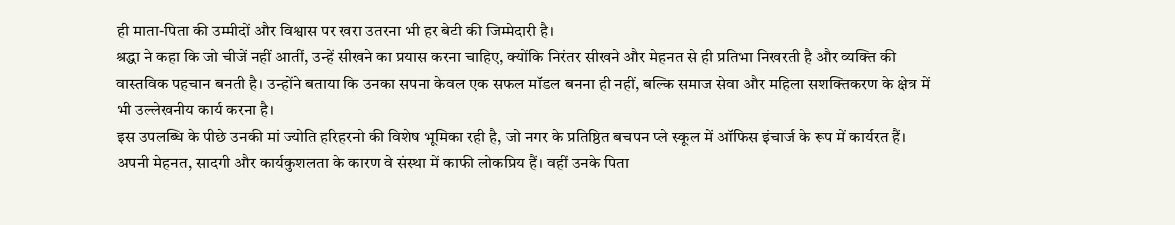ही माता-पिता की उम्मीदों और विश्वास पर खरा उतरना भी हर बेटी की जिम्मेदारी है।
श्रद्धा ने कहा कि जो चीजें नहीं आतीं, उन्हें सीखने का प्रयास करना चाहिए, क्योंकि निरंतर सीखने और मेहनत से ही प्रतिभा निखरती है और व्यक्ति की वास्तविक पहचान बनती है। उन्होंने बताया कि उनका सपना केवल एक सफल मॉडल बनना ही नहीं, बल्कि समाज सेवा और महिला सशक्तिकरण के क्षेत्र में भी उल्लेखनीय कार्य करना है।
इस उपलब्धि के पीछे उनकी मां ज्योति हरिहरनो की विशेष भूमिका रही है, जो नगर के प्रतिष्ठित बचपन प्ले स्कूल में ऑफिस इंचार्ज के रूप में कार्यरत हैं। अपनी मेहनत, सादगी और कार्यकुशलता के कारण वे संस्था में काफी लोकप्रिय हैं। वहीं उनके पिता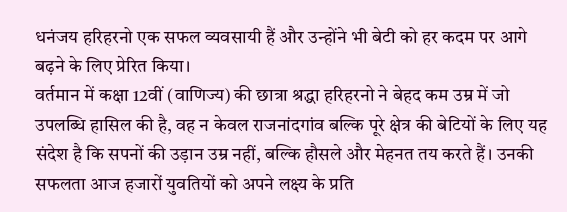धनंजय हरिहरनो एक सफल व्यवसायी हैं और उन्होंने भी बेटी को हर कदम पर आगे बढ़ने के लिए प्रेरित किया।
वर्तमान में कक्षा 12वीं (वाणिज्य) की छात्रा श्रद्धा हरिहरनो ने बेहद कम उम्र में जो उपलब्धि हासिल की है, वह न केवल राजनांदगांव बल्कि पूरे क्षेत्र की बेटियों के लिए यह संदेश है कि सपनों की उड़ान उम्र नहीं, बल्कि हौसले और मेहनत तय करते हैं। उनकी सफलता आज हजारों युवतियों को अपने लक्ष्य के प्रति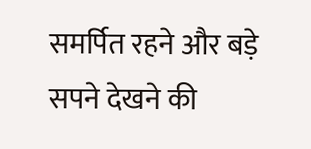समर्पित रहने और बड़े सपने देखने की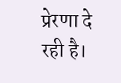प्रेरणा दे रही है।